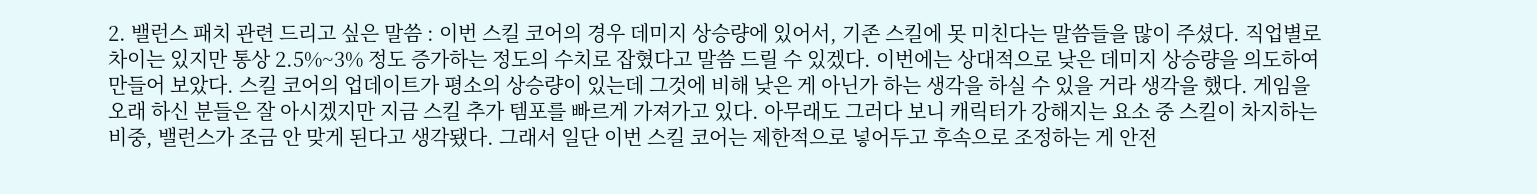2. 밸런스 패치 관련 드리고 싶은 말씀 : 이번 스킬 코어의 경우 데미지 상승량에 있어서, 기존 스킬에 못 미친다는 말씀들을 많이 주셨다. 직업별로 차이는 있지만 통상 2.5%~3% 정도 증가하는 정도의 수치로 잡혔다고 말씀 드릴 수 있겠다. 이번에는 상대적으로 낮은 데미지 상승량을 의도하여 만들어 보았다. 스킬 코어의 업데이트가 평소의 상승량이 있는데 그것에 비해 낮은 게 아닌가 하는 생각을 하실 수 있을 거라 생각을 했다. 게임을 오래 하신 분들은 잘 아시겠지만 지금 스킬 추가 템포를 빠르게 가져가고 있다. 아무래도 그러다 보니 캐릭터가 강해지는 요소 중 스킬이 차지하는 비중, 밸런스가 조금 안 맞게 된다고 생각됐다. 그래서 일단 이번 스킬 코어는 제한적으로 넣어두고 후속으로 조정하는 게 안전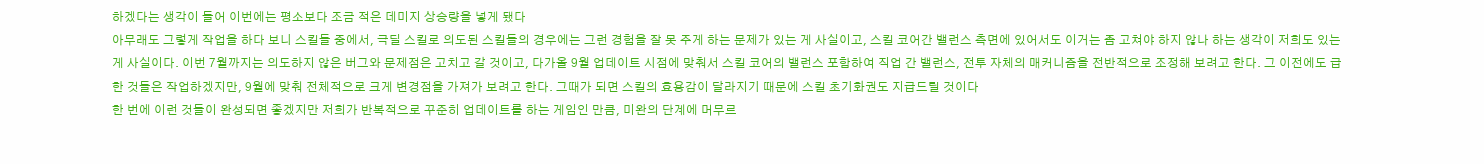하겠다는 생각이 들어 이번에는 평소보다 조금 적은 데미지 상승량을 넣게 됐다
아무래도 그렇게 작업을 하다 보니 스킬들 중에서, 극딜 스킬로 의도된 스킬들의 경우에는 그런 경험을 잘 못 주게 하는 문제가 있는 게 사실이고, 스킬 코어간 밸런스 측면에 있어서도 이거는 좀 고쳐야 하지 않나 하는 생각이 저희도 있는 게 사실이다. 이번 7월까지는 의도하지 않은 버그와 문제점은 고치고 갈 것이고, 다가올 9월 업데이트 시점에 맞춰서 스킬 코어의 밸런스 포함하여 직업 간 밸런스, 전투 자체의 매커니즘을 전반적으로 조정해 보려고 한다. 그 이전에도 급한 것들은 작업하겠지만, 9월에 맞춰 전체적으로 크게 변경점을 가져가 보려고 한다. 그때가 되면 스킬의 효용감이 달라지기 때문에 스킬 초기화권도 지급드릴 것이다
한 번에 이런 것들이 완성되면 좋겠지만 저희가 반복적으로 꾸준히 업데이트를 하는 게임인 만큼, 미완의 단계에 머무르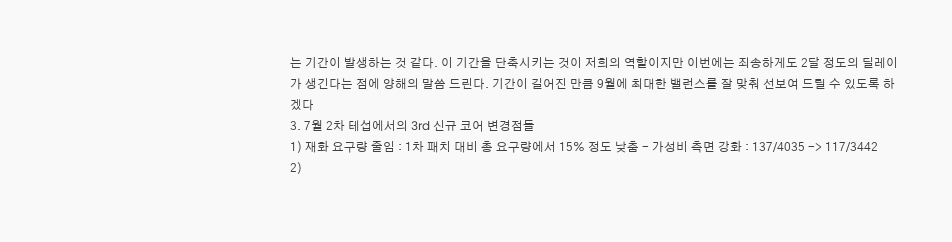는 기간이 발생하는 것 같다. 이 기간을 단축시키는 것이 저희의 역할이지만 이번에는 죄송하게도 2달 정도의 딜레이가 생긴다는 점에 양해의 말씀 드린다. 기간이 길어진 만큼 9월에 최대한 밸런스를 잘 맞춰 선보여 드릴 수 있도록 하겠다
3. 7월 2차 테섭에서의 3rd 신규 코어 변경점들
1) 재화 요구량 줄임 : 1차 패치 대비 총 요구량에서 15% 정도 낮춤 - 가성비 측면 강화 : 137/4035 -> 117/3442
2)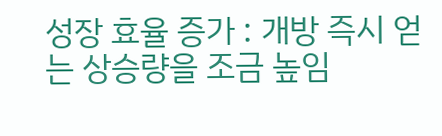성장 효율 증가 : 개방 즉시 얻는 상승량을 조금 높임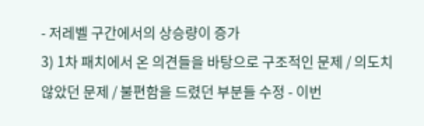- 저레벨 구간에서의 상승량이 증가
3) 1차 패치에서 온 의견들을 바탕으로 구조적인 문제 / 의도치 않았던 문제 / 불편함을 드렸던 부분들 수정 - 이번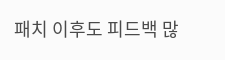패치 이후도 피드백 많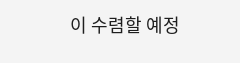이 수렴할 예정